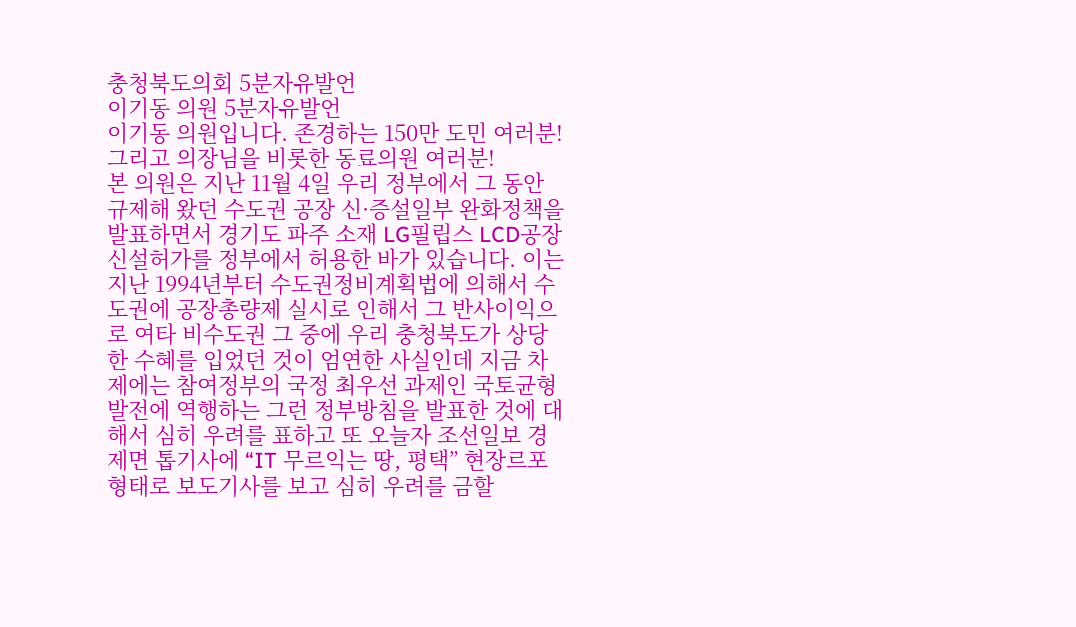충청북도의회 5분자유발언
이기동 의원 5분자유발언
이기동 의원입니다. 존경하는 150만 도민 여러분! 그리고 의장님을 비롯한 동료의원 여러분!
본 의원은 지난 11월 4일 우리 정부에서 그 동안 규제해 왔던 수도권 공장 신·증설일부 완화정책을 발표하면서 경기도 파주 소재 LG필립스 LCD공장 신설허가를 정부에서 허용한 바가 있습니다. 이는 지난 1994년부터 수도권정비계획법에 의해서 수도권에 공장총량제 실시로 인해서 그 반사이익으로 여타 비수도권 그 중에 우리 충청북도가 상당한 수혜를 입었던 것이 엄연한 사실인데 지금 차제에는 참여정부의 국정 최우선 과제인 국토균형발전에 역행하는 그런 정부방침을 발표한 것에 대해서 심히 우려를 표하고 또 오늘자 조선일보 경제면 톱기사에 “IT 무르익는 땅, 평택” 현장르포 형태로 보도기사를 보고 심히 우려를 금할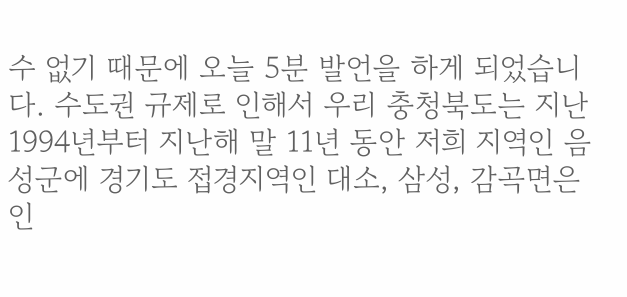수 없기 때문에 오늘 5분 발언을 하게 되었습니다. 수도권 규제로 인해서 우리 충청북도는 지난 1994년부터 지난해 말 11년 동안 저희 지역인 음성군에 경기도 접경지역인 대소, 삼성, 감곡면은 인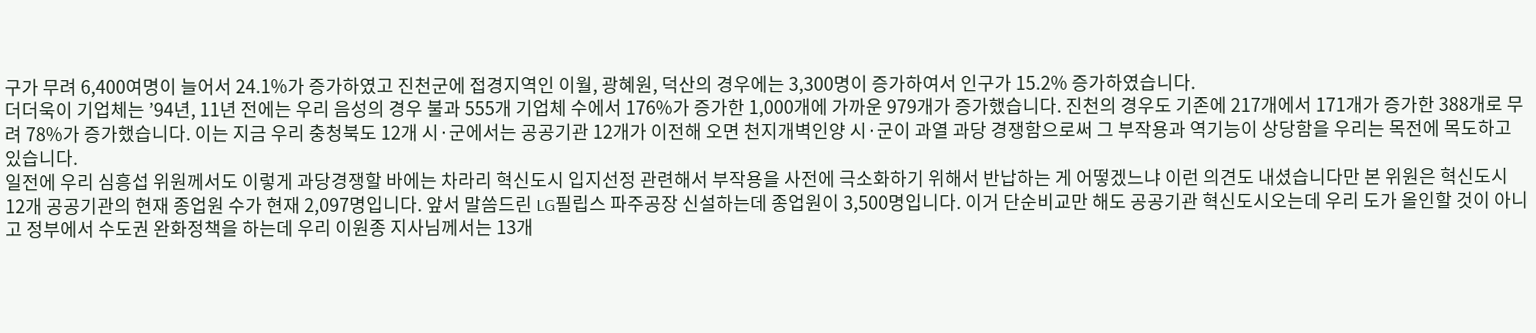구가 무려 6,400여명이 늘어서 24.1%가 증가하였고 진천군에 접경지역인 이월, 광혜원, 덕산의 경우에는 3,300명이 증가하여서 인구가 15.2% 증가하였습니다.
더더욱이 기업체는 ’94년, 11년 전에는 우리 음성의 경우 불과 555개 기업체 수에서 176%가 증가한 1,000개에 가까운 979개가 증가했습니다. 진천의 경우도 기존에 217개에서 171개가 증가한 388개로 무려 78%가 증가했습니다. 이는 지금 우리 충청북도 12개 시·군에서는 공공기관 12개가 이전해 오면 천지개벽인양 시·군이 과열 과당 경쟁함으로써 그 부작용과 역기능이 상당함을 우리는 목전에 목도하고 있습니다.
일전에 우리 심흥섭 위원께서도 이렇게 과당경쟁할 바에는 차라리 혁신도시 입지선정 관련해서 부작용을 사전에 극소화하기 위해서 반납하는 게 어떻겠느냐 이런 의견도 내셨습니다만 본 위원은 혁신도시 12개 공공기관의 현재 종업원 수가 현재 2,097명입니다. 앞서 말씀드린 LG필립스 파주공장 신설하는데 종업원이 3,500명입니다. 이거 단순비교만 해도 공공기관 혁신도시오는데 우리 도가 올인할 것이 아니고 정부에서 수도권 완화정책을 하는데 우리 이원종 지사님께서는 13개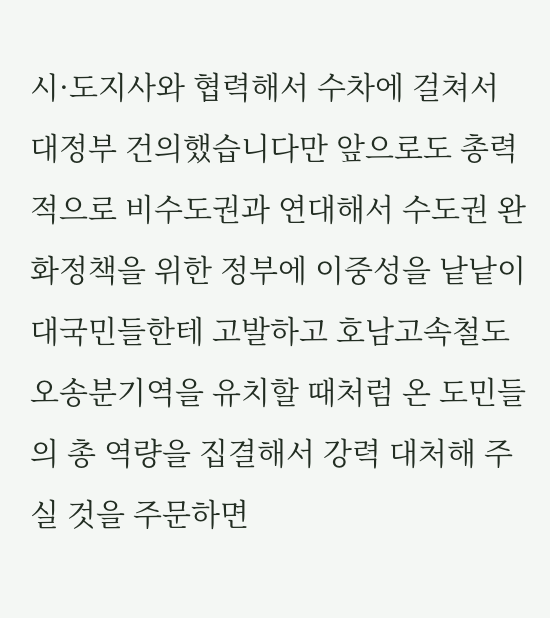시·도지사와 협력해서 수차에 걸쳐서 대정부 건의했습니다만 앞으로도 총력적으로 비수도권과 연대해서 수도권 완화정책을 위한 정부에 이중성을 낱낱이 대국민들한테 고발하고 호남고속철도 오송분기역을 유치할 때처럼 온 도민들의 총 역량을 집결해서 강력 대처해 주실 것을 주문하면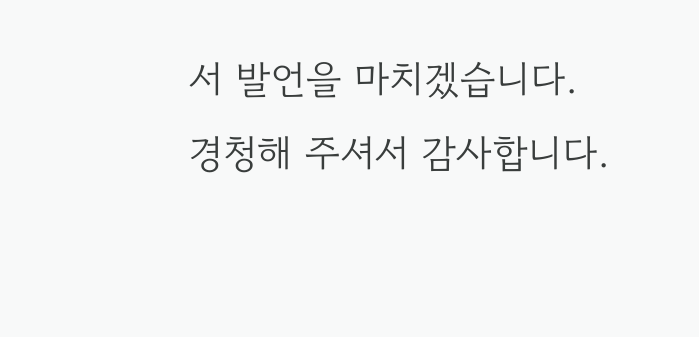서 발언을 마치겠습니다.
경청해 주셔서 감사합니다.